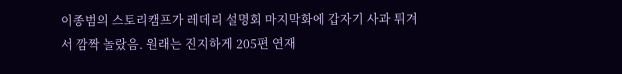이종범의 스토리캠프가 레데리 설명회 마지막화에 갑자기 사과 튀겨서 깜짝 놀랐음. 원래는 진지하게 205편 연재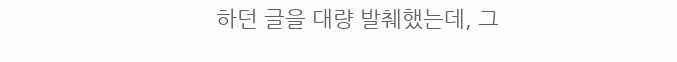하던 글을 대량 발췌했는데, 그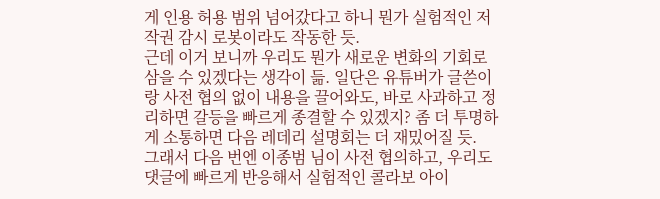게 인용 허용 범위 넘어갔다고 하니 뭔가 실험적인 저작권 감시 로봇이라도 작동한 듯.
근데 이거 보니까 우리도 뭔가 새로운 변화의 기회로 삼을 수 있겠다는 생각이 듦. 일단은 유튜버가 글쓴이랑 사전 협의 없이 내용을 끌어와도, 바로 사과하고 정리하면 갈등을 빠르게 종결할 수 있겠지? 좀 더 투명하게 소통하면 다음 레데리 설명회는 더 재밌어질 듯.
그래서 다음 번엔 이종범 님이 사전 협의하고, 우리도 댓글에 빠르게 반응해서 실험적인 콜라보 아이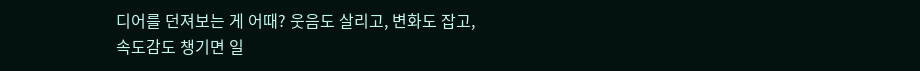디어를 던져보는 게 어때? 웃음도 살리고, 변화도 잡고, 속도감도 챙기면 일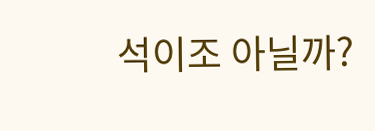석이조 아닐까?